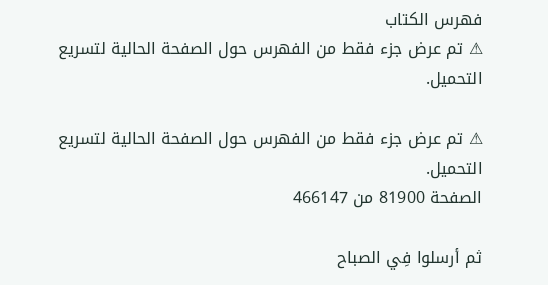فهرس الكتاب
⚠ تم عرض جزء فقط من الفهرس حول الصفحة الحالية لتسريع التحميل.

⚠ تم عرض جزء فقط من الفهرس حول الصفحة الحالية لتسريع التحميل.
الصفحة 81900 من 466147

ثم أرسلوا فِي الصباح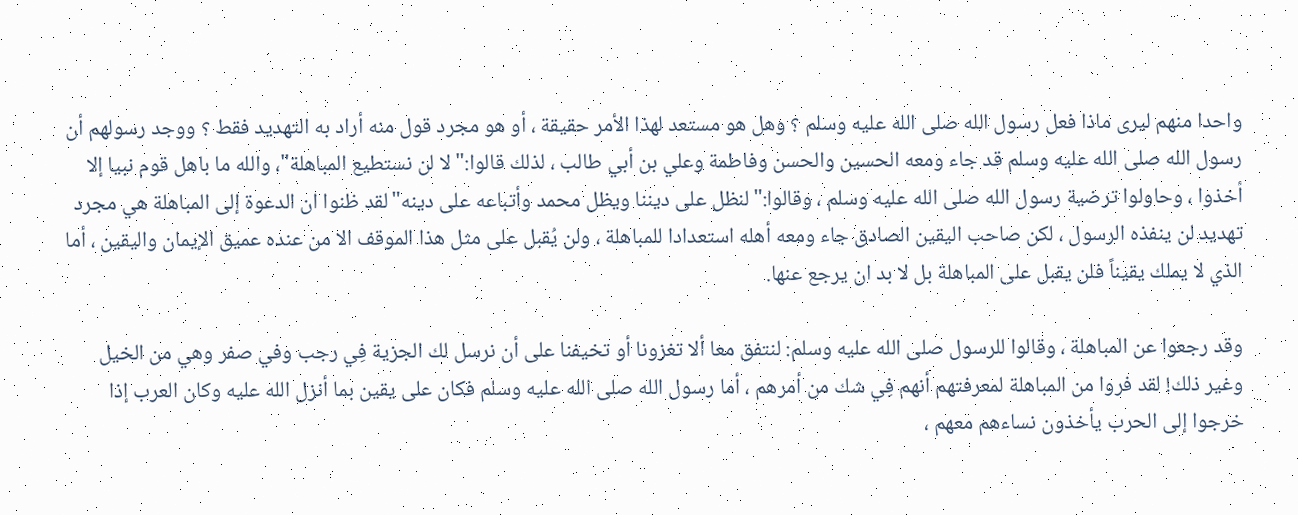واحدا منهم ليرى ماذا فعل رسول الله صلى الله عليه وسلم ؟ وهل هو مستعد لهذا الأمر حقيقة ، أو هو مجرد قول منه أراد به التهديد فقط ؟ ووجد رسولهم أن رسول الله صلى الله عليه وسلم قد جاء ومعه الحسين والحسن وفاطمة وعلي بن أبي طالب ، لذلك قالوا:"لا لن نستطيع المباهلة"، والله ما باهل قوم نبيا إلا أخذوا ، وحاولوا ترضية رسول الله صلى الله عليه وسلم ، وقالوا:"لنظل على ديننا ويظل محمد وأتباعه على دينه"لقد ظنوا ان الدعوة إلى المباهلة هي مجرد تهديد لن ينفذه الرسول ، لكن صاحب اليقين الصادق جاء ومعه أهله استعدادا للمباهلة ، ولن يُقبل على مثل هذا الموقف الا من عنده عميق الإيمان واليقين ، أما الذي لا يملك يقيناً فلن يقبل على المباهلة بل لا بد ان يرجع عنها.

وقد رجعوا عن المباهلة ، وقالوا للرسول صلى الله عليه وسلم: لنتفق معا ألا تغزونا أو تخيفنا على أن نرسل لك الجزية فِي رجب وفي صفر وهي من الخيل وغير ذلك! لقد فروا من المباهلة لمعرفتهم أنهم فِي شك من أمرهم ، أما رسول الله صلى الله عليه وسلم فكان على يقين بما أنزل الله عليه وكان العرب إذا خرجوا إلى الحرب يأخذون نساءهم معهم ،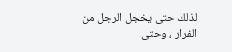لذلك حتى يخجل الرجل من الفرار ، وحتى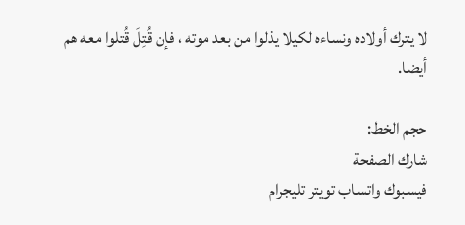لا يترك أولاده ونساءه لكيلا يذلوا من بعد موته ، فإن قُتِلَ قُتلوا معه هم أيضا.

حجم الخط:
شارك الصفحة
فيسبوك واتساب تويتر تليجرام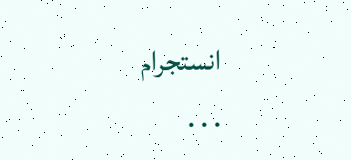انستجرام
. . .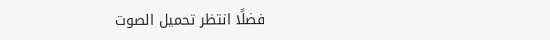فضلًا انتظر تحميل الصوت